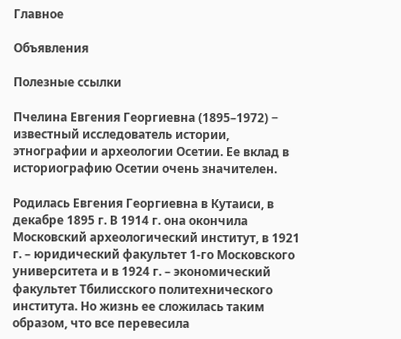Главное

Объявления

Полезные ссылки

Пчелина Евгения Георгиевна (1895–1972) − известный исследователь истории, этнографии и археологии Осетии. Ее вклад в историографию Осетии очень значителен.

Родилась Евгения Георгиевна в Кутаиси, в декабре 1895 г. В 1914 г. она окончила Московский археологический институт, в 1921 г. – юридический факультет 1-го Московского университета и в 1924 г. – экономический факультет Тбилисского политехнического института. Но жизнь ее сложилась таким образом, что все перевесила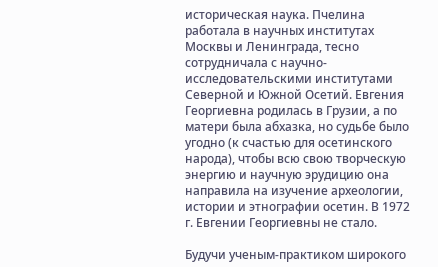историческая наука. Пчелина работала в научных институтах Москвы и Ленинграда, тесно сотрудничала с научно-исследовательскими институтами Северной и Южной Осетий. Евгения Георгиевна родилась в Грузии, а по матери была абхазка, но судьбе было угодно (к счастью для осетинского народа), чтобы всю свою творческую энергию и научную эрудицию она направила на изучение археологии, истории и этнографии осетин. В 1972 г. Евгении Георгиевны не стало.

Будучи ученым-практиком широкого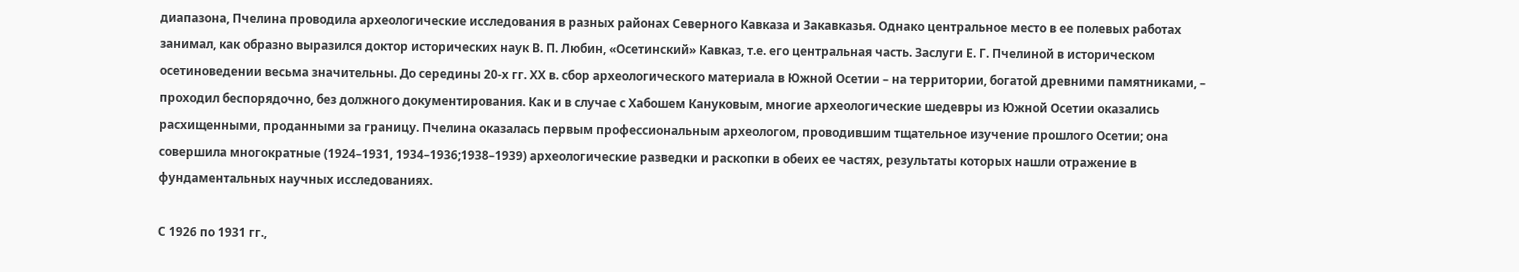диапазона, Пчелина проводила археологические исследования в разных районах Северного Кавказа и Закавказья. Однако центральное место в ее полевых работах занимал, как образно выразился доктор исторических наук В. П. Любин, «Осетинский» Кавказ, т.е. его центральная часть. Заслуги Е. Г. Пчелиной в историческом осетиноведении весьма значительны. До середины 20-х гг. ХХ в. сбор археологического материала в Южной Осетии – на территории, богатой древними памятниками, – проходил беспорядочно, без должного документирования. Как и в случае с Хабошем Кануковым, многие археологические шедевры из Южной Осетии оказались расхищенными, проданными за границу. Пчелина оказалась первым профессиональным археологом, проводившим тщательное изучение прошлого Осетии; она совершила многократные (1924–1931, 1934–1936;1938–1939) археологические разведки и раскопки в обеих ее частях, результаты которых нашли отражение в фундаментальных научных исследованиях.

С 1926 по 1931 гг.,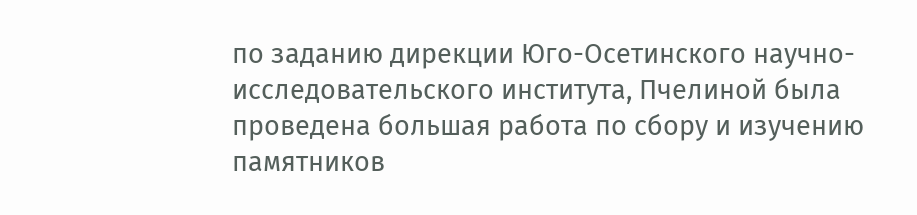по заданию дирекции Юго-Осетинского научно-исследовательского института, Пчелиной была проведена большая работа по сбору и изучению памятников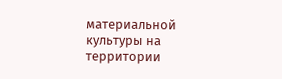материальной культуры на территории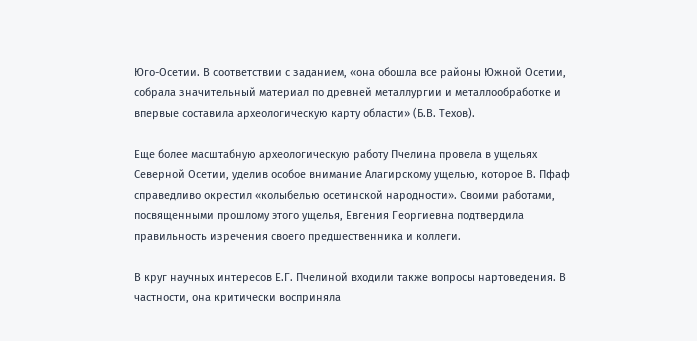Юго-Осетии. В соответствии с заданием, «она обошла все районы Южной Осетии, собрала значительный материал по древней металлургии и металлообработке и впервые составила археологическую карту области» (Б.В. Техов).

Еще более масштабную археологическую работу Пчелина провела в ущельях Северной Осетии, уделив особое внимание Алагирскому ущелью, которое В. Пфаф справедливо окрестил «колыбелью осетинской народности». Своими работами, посвященными прошлому этого ущелья, Евгения Георгиевна подтвердила правильность изречения своего предшественника и коллеги.

В круг научных интересов Е.Г. Пчелиной входили также вопросы нартоведения. В частности, она критически восприняла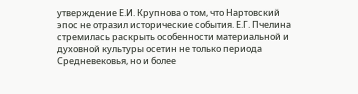утверждение Е.И. Крупнова о том, что Нартовский эпос не отразил исторические события. Е.Г. Пчелина стремилась раскрыть особенности материальной и духовной культуры осетин не только периода Средневековья, но и более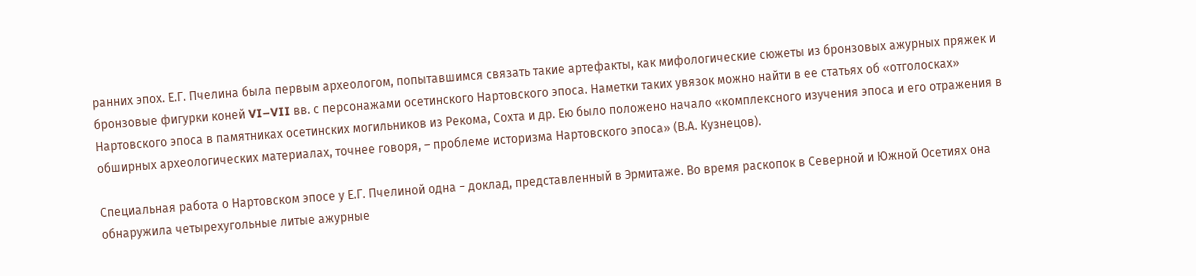ранних эпох. Е.Г. Пчелина была первым археологом, попытавшимся связать такие артефакты, как мифологические сюжеты из бронзовых ажурных пряжек и бронзовые фигурки коней VI–VII вв. с персонажами осетинского Нартовского эпоса. Наметки таких увязок можно найти в ее статьях об «отголосках» Нартовского эпоса в памятниках осетинских могильников из Рекома, Сохта и др. Ею было положено начало «комплексного изучения эпоса и его отражения в обширных археологических материалах, точнее говоря, – проблеме историзма Нартовского эпоса» (В.А. Кузнецов).

Специальная работа о Нартовском эпосе у Е.Г. Пчелиной одна − доклад, представленный в Эрмитаже. Во время раскопок в Северной и Южной Осетиях она обнаружила четырехугольные литые ажурные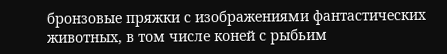бронзовые пряжки с изображениями фантастических животных, в том числе коней с рыбьим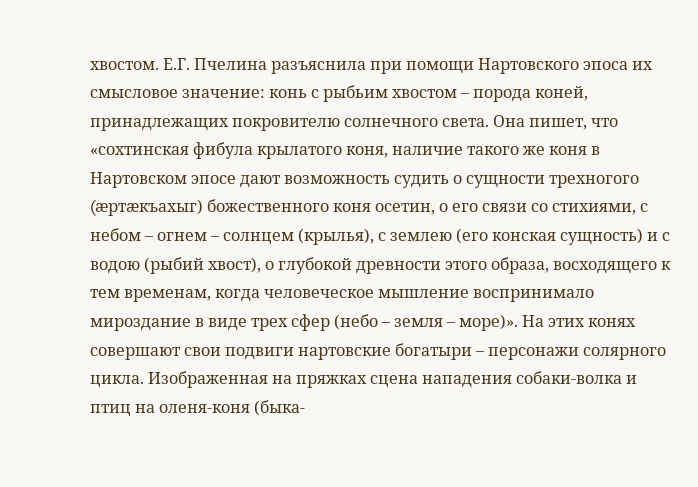хвостом. Е.Г. Пчелина разъяснила при помощи Нартовского эпоса их смысловое значение: конь с рыбьим хвостом – порода коней, принадлежащих покровителю солнечного света. Она пишет, что «сохтинская фибула крылатого коня, наличие такого же коня в Нартовском эпосе дают возможность судить о сущности трехногого (æртæкъахыг) божественного коня осетин, о его связи со стихиями, с небом – огнем – солнцем (крылья), с землею (его конская сущность) и с водою (рыбий хвост), о глубокой древности этого образа, восходящего к тем временам, когда человеческое мышление воспринимало мироздание в виде трех сфер (небо – земля – море)». На этих конях совершают свои подвиги нартовские богатыри – персонажи солярного цикла. Изображенная на пряжках сцена нападения собаки-волка и птиц на оленя-коня (быка-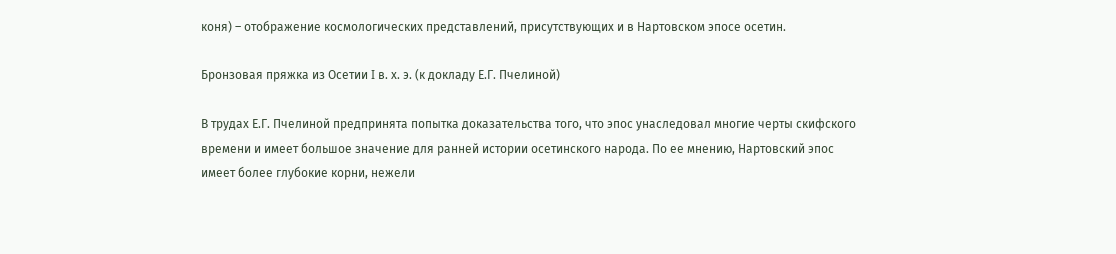коня) – отображение космологических представлений, присутствующих и в Нартовском эпосе осетин.

Бронзовая пряжка из Осетии I в. х. э. (к докладу Е.Г. Пчелиной)

В трудах Е.Г. Пчелиной предпринята попытка доказательства того, что эпос унаследовал многие черты скифского времени и имеет большое значение для ранней истории осетинского народа. По ее мнению, Нартовский эпос имеет более глубокие корни, нежели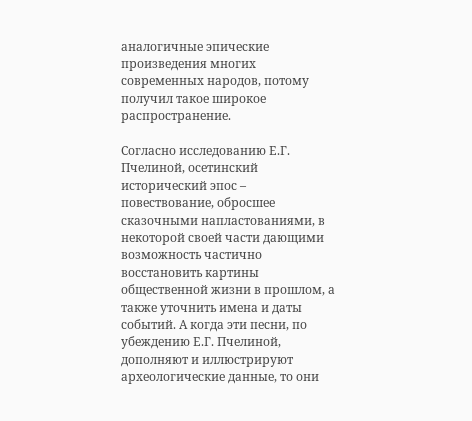аналогичные эпические произведения многих современных народов, потому получил такое широкое распространение.

Согласно исследованию Е.Г. Пчелиной, осетинский исторический эпос – повествование, обросшее сказочными напластованиями, в некоторой своей части дающими возможность частично восстановить картины общественной жизни в прошлом, а также уточнить имена и даты событий. А когда эти песни, по убеждению Е.Г. Пчелиной, дополняют и иллюстрируют археологические данные, то они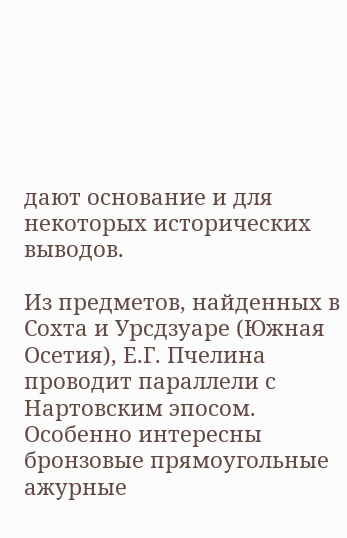дают основание и для некоторых исторических выводов.

Из предметов, найденных в Сохта и Урсдзуаре (Южная Осетия), Е.Г. Пчелина проводит параллели с Нартовским эпосом. Особенно интересны бронзовые прямоугольные ажурные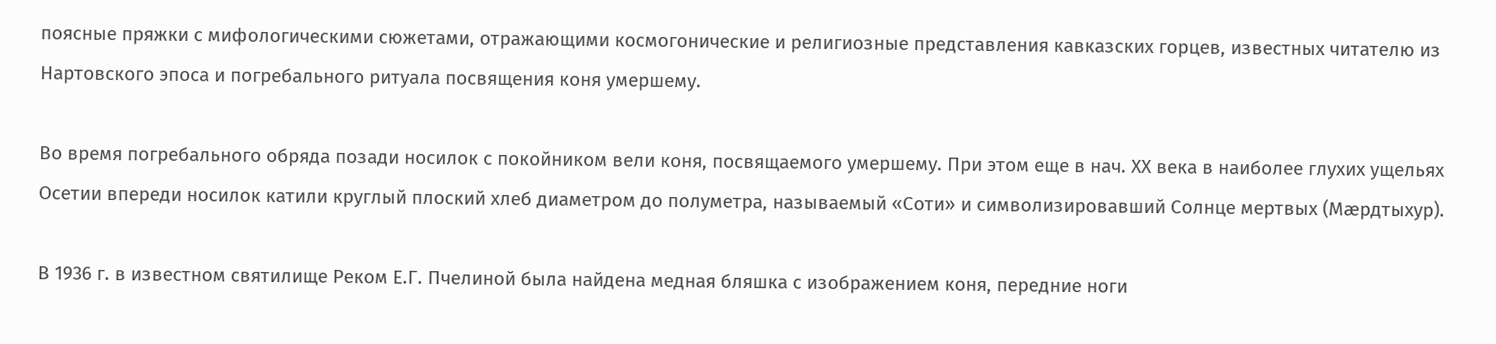поясные пряжки с мифологическими сюжетами, отражающими космогонические и религиозные представления кавказских горцев, известных читателю из Нартовского эпоса и погребального ритуала посвящения коня умершему.

Во время погребального обряда позади носилок с покойником вели коня, посвящаемого умершему. При этом еще в нач. ХХ века в наиболее глухих ущельях Осетии впереди носилок катили круглый плоский хлеб диаметром до полуметра, называемый «Соти» и символизировавший Солнце мертвых (Мæрдтыхур).

В 1936 г. в известном святилище Реком Е.Г. Пчелиной была найдена медная бляшка с изображением коня, передние ноги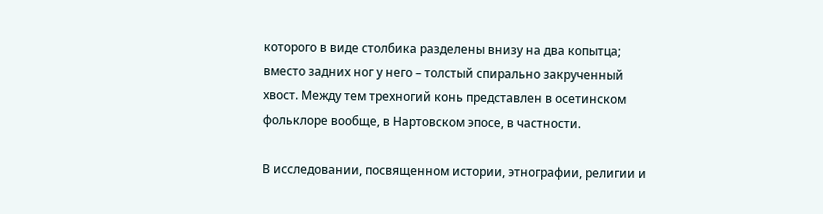которого в виде столбика разделены внизу на два копытца; вместо задних ног у него – толстый спирально закрученный хвост. Между тем трехногий конь представлен в осетинском фольклоре вообще, в Нартовском эпосе, в частности.

В исследовании, посвященном истории, этнографии, религии и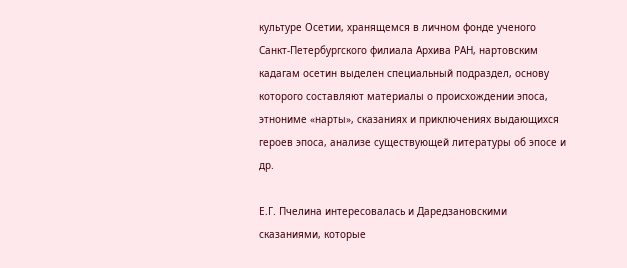культуре Осетии, хранящемся в личном фонде ученого Санкт-Петербургского филиала Архива РАН, нартовским кадагам осетин выделен специальный подраздел, основу которого составляют материалы о происхождении эпоса, этнониме «нарты», сказаниях и приключениях выдающихся героев эпоса, анализе существующей литературы об эпосе и др.

Е.Г. Пчелина интересовалась и Даредзановскими сказаниями, которые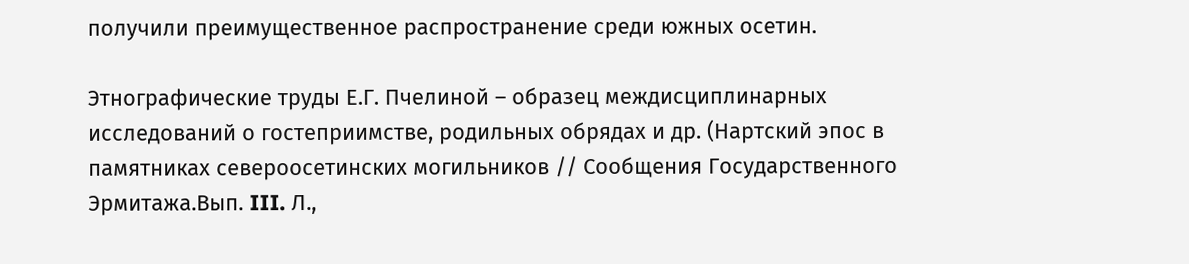получили преимущественное распространение среди южных осетин.

Этнографические труды Е.Г. Пчелиной – образец междисциплинарных исследований о гостеприимстве, родильных обрядах и др. (Нартский эпос в памятниках североосетинских могильников // Сообщения Государственного Эрмитажа.Вып. III. Л.,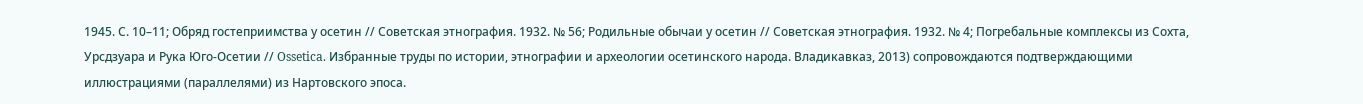1945. С. 10–11; Обряд гостеприимства у осетин // Советская этнография. 1932. № 56; Родильные обычаи у осетин // Советская этнография. 1932. № 4; Погребальные комплексы из Сохта, Урсдзуара и Рука Юго-Осетии // Ossetica. Избранные труды по истории, этнографии и археологии осетинского народа. Владикавказ, 2013) сопровождаются подтверждающими иллюстрациями (параллелями) из Нартовского эпоса.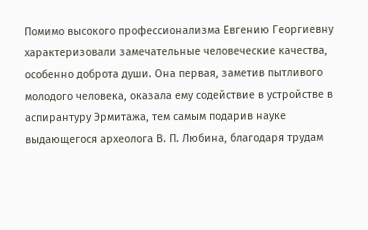Помимо высокого профессионализма Евгению Георгиевну характеризовали замечательные человеческие качества, особенно доброта души. Она первая, заметив пытливого молодого человека, оказала ему содействие в устройстве в аспирантуру Эрмитажа, тем самым подарив науке выдающегося археолога В. П. Любина, благодаря трудам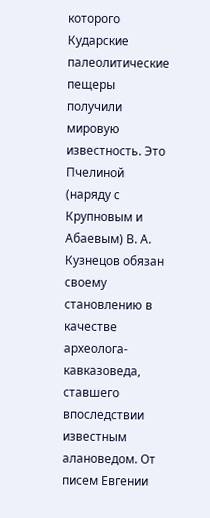которого Кударские палеолитические пещеры получили мировую известность. Это Пчелиной (наряду с Крупновым и Абаевым) В. А. Кузнецов обязан своему становлению в качестве археолога-кавказоведа, ставшего впоследствии известным алановедом. От писем Евгении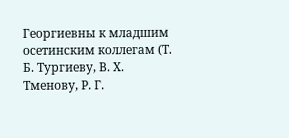Георгиевны к младшим осетинским коллегам (Т. Б. Тургиеву, В. Х. Тменову, Р. Г.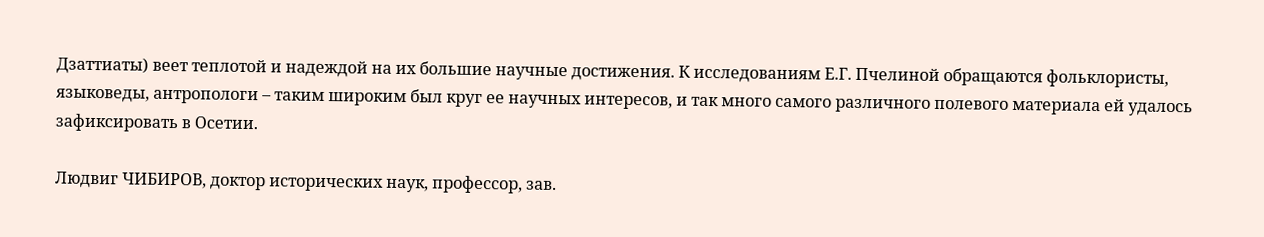Дзаттиаты) веет теплотой и надеждой на их большие научные достижения. К исследованиям Е.Г. Пчелиной обращаются фольклористы, языковеды, антропологи – таким широким был круг ее научных интересов, и так много самого различного полевого материала ей удалось зафиксировать в Осетии.

Людвиг ЧИБИРОВ, доктор исторических наук, профессор, зав.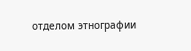отделом этнографии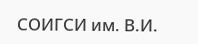СОИГСИ им. В.И.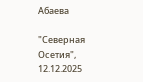Абаева

"Северная Осетия", 12.12.2025